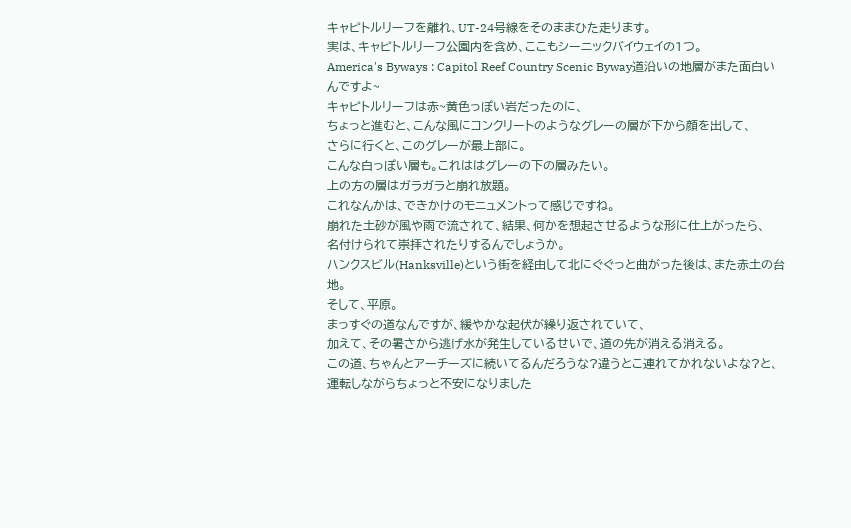キャピトルリーフを離れ、UT-24号線をそのままひた走ります。
実は、キャピトルリーフ公園内を含め、ここもシーニックバイウェイの1つ。
America's Byways : Capitol Reef Country Scenic Byway道沿いの地層がまた面白いんですよ~
キャピトルリーフは赤~黄色っぽい岩だったのに、
ちょっと進むと、こんな風にコンクリートのようなグレーの層が下から顔を出して、
さらに行くと、このグレーが最上部に。
こんな白っぽい層も。これははグレーの下の層みたい。
上の方の層はガラガラと崩れ放題。
これなんかは、できかけのモニュメントって感じですね。
崩れた土砂が風や雨で流されて、結果、何かを想起させるような形に仕上がったら、
名付けられて崇拝されたりするんでしょうか。
ハンクスビル(Hanksville)という街を経由して北にぐぐっと曲がった後は、また赤土の台地。
そして、平原。
まっすぐの道なんですが、緩やかな起伏が繰り返されていて、
加えて、その暑さから逃げ水が発生しているせいで、道の先が消える消える。
この道、ちゃんとアーチーズに続いてるんだろうな?違うとこ連れてかれないよな?と、
運転しながらちょっと不安になりました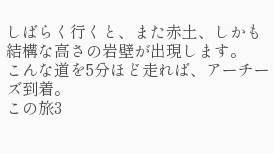しばらく行くと、また赤土、しかも結構な高さの岩壁が出現します。
こんな道を5分ほど走れば、アーチーズ到着。
この旅3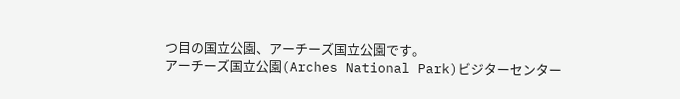つ目の国立公園、アーチーズ国立公園です。
アーチーズ国立公園(Arches National Park)ビジターセンター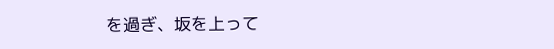を過ぎ、坂を上って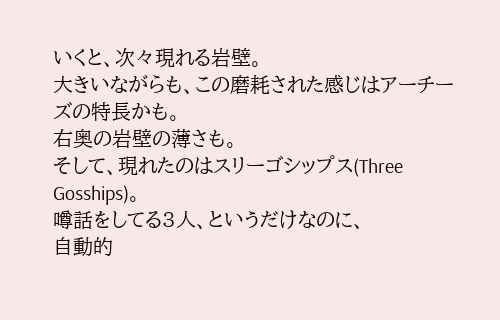いくと、次々現れる岩壁。
大きいながらも、この磨耗された感じはアーチーズの特長かも。
右奥の岩壁の薄さも。
そして、現れたのはスリーゴシップス(Three Gosships)。
噂話をしてる3人、というだけなのに、
自動的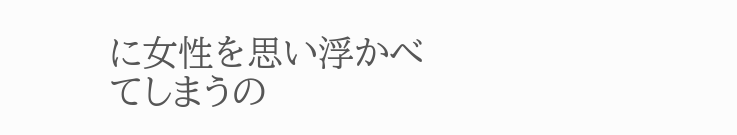に女性を思い浮かべてしまうの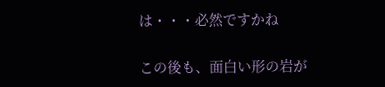は・・・必然ですかね

この後も、面白い形の岩が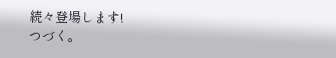続々登場します!
つづく。